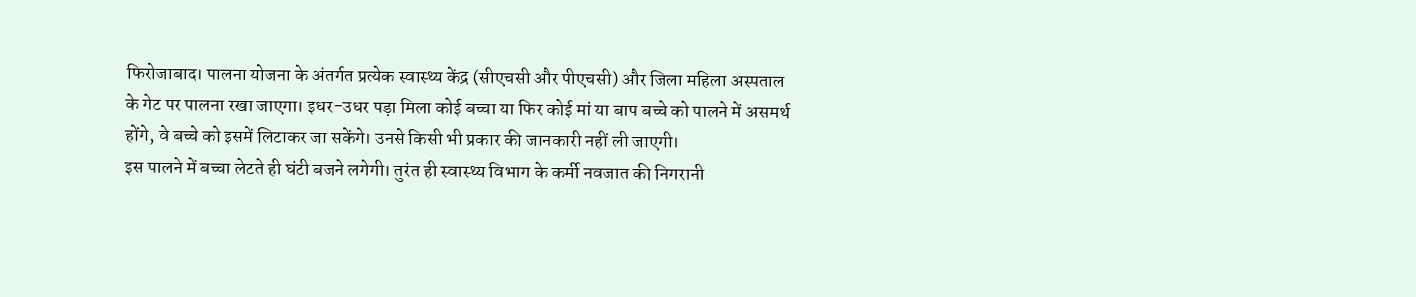फिरोजाबाद। पालना योजना के अंतर्गत प्रत्येक स्वास्थ्य केंद्र (सीएचसी और पीएचसी) और जिला महिला अस्पताल के गेट पर पालना रखा जाएगा। इधर-उधर पड़ा मिला कोई बच्चा या फिर कोई मां या बाप बच्चे को पालने में असमर्थ होंगे, वे बच्चे को इसमें लिटाकर जा सकेंगे। उनसे किसी भी प्रकार की जानकारी नहीं ली जाएगी।
इस पालने में बच्चा लेटते ही घंटी बजने लगेगी। तुरंत ही स्वास्थ्य विभाग के कर्मी नवजात की निगरानी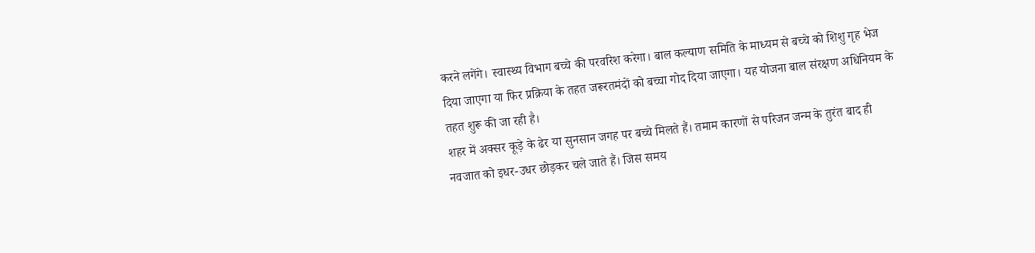करने लगेंगे। स्वास्थ्य विभाग बच्चे की परवरिश करेगा। बाल कल्याण समिति के माध्यम से बच्चे को शिशु गृह भेज दिया जाएगा या फिर प्रक्रिया के तहत जरूरतमंदों को बच्चा गोद दिया जाएगा। यह योजना बाल संरक्षण अधिनियम के तहत शुरू की जा रही है।
शहर में अक्सर कूड़े के ढेर या सुनसान जगह पर बच्चे मिलते हैं। तमाम कारणों से परिजन जन्म के तुरंत बाद ही नवजात को इधर-उधर छोड़कर चले जाते हैं। जिस समय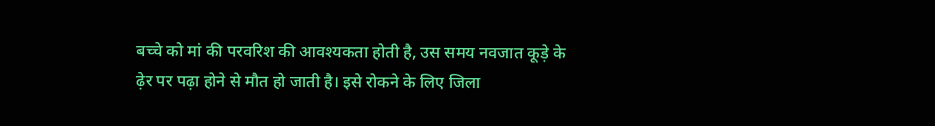बच्चे को मां की परवरिश की आवश्यकता होती है, उस समय नवजात कूड़े के ढ़ेर पर पढ़ा होने से मौत हो जाती है। इसे रोकने के लिए जिला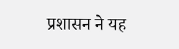प्रशासन ने यह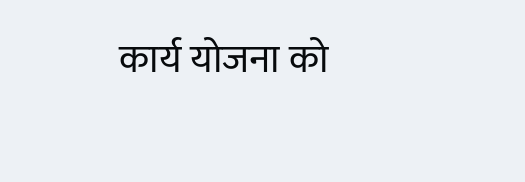कार्य योजना को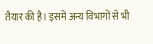तैयार की है। इसमें अन्य विभागों से भी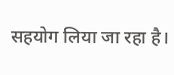सहयोग लिया जा रहा है।